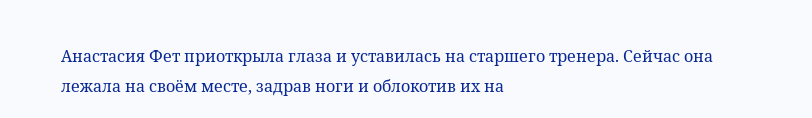Анастасия Фет приоткрыла глаза и уставилась на старшего тренера. Сейчас она лежала на своём месте, задрав ноги и облокотив их на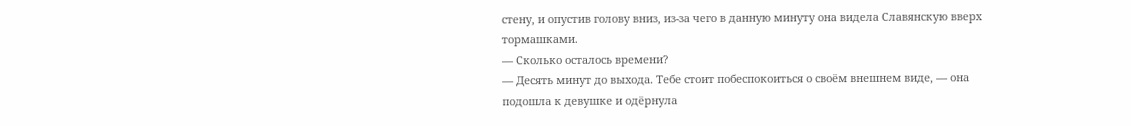стену, и опустив голову вниз, из-за чего в данную минуту она видела Славянскую вверх тормашками.
— Сколько осталось времени?
— Десять минут до выхода. Тебе стоит побеспокоиться о своём внешнем виде, — она подошла к девушке и одёрнула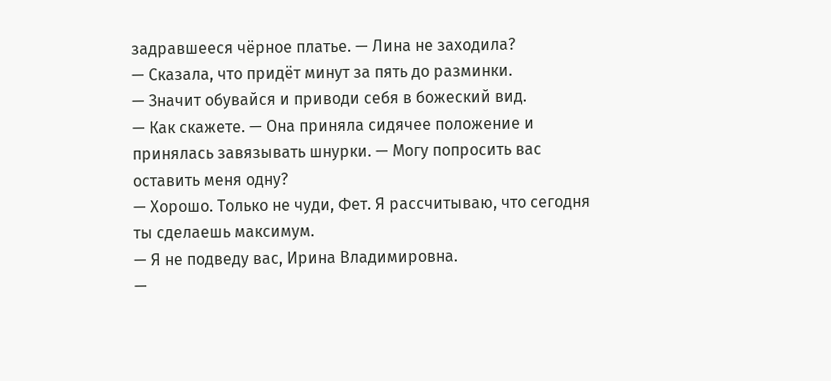задравшееся чёрное платье. — Лина не заходила?
— Сказала, что придёт минут за пять до разминки.
— Значит обувайся и приводи себя в божеский вид.
— Как скажете. — Она приняла сидячее положение и принялась завязывать шнурки. — Могу попросить вас оставить меня одну?
— Хорошо. Только не чуди, Фет. Я рассчитываю, что сегодня ты сделаешь максимум.
— Я не подведу вас, Ирина Владимировна.
—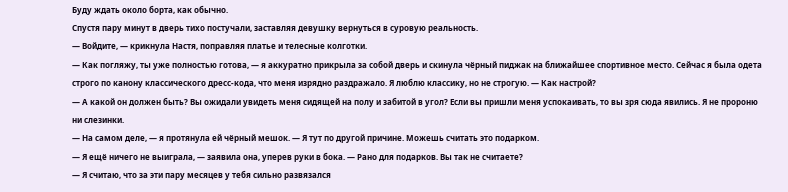Буду ждать около борта, как обычно.
Спустя пару минут в дверь тихо постучали, заставляя девушку вернуться в суровую реальность.
— Войдите, — крикнула Настя, поправляя платье и телесные колготки.
— Как погляжу, ты уже полностью готова, — я аккуратно прикрыла за собой дверь и скинула чёрный пиджак на ближайшее спортивное место. Сейчас я была одета строго по канону классического дресс-кода, что меня изрядно раздражало. Я люблю классику, но не строгую. — Как настрой?
— А какой он должен быть? Вы ожидали увидеть меня сидящей на полу и забитой в угол? Если вы пришли меня успокаивать, то вы зря сюда явились. Я не пророню ни слезинки.
— На самом деле, — я протянула ей чёрный мешок. — Я тут по другой причине. Можешь считать это подарком.
— Я ещё ничего не выиграла, — заявила она, уперев руки в бока. — Рано для подарков. Вы так не считаете?
— Я считаю, что за эти пару месяцев у тебя сильно развязался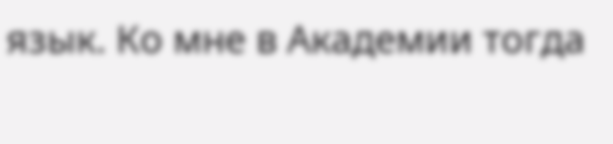язык. Ко мне в Академии тогда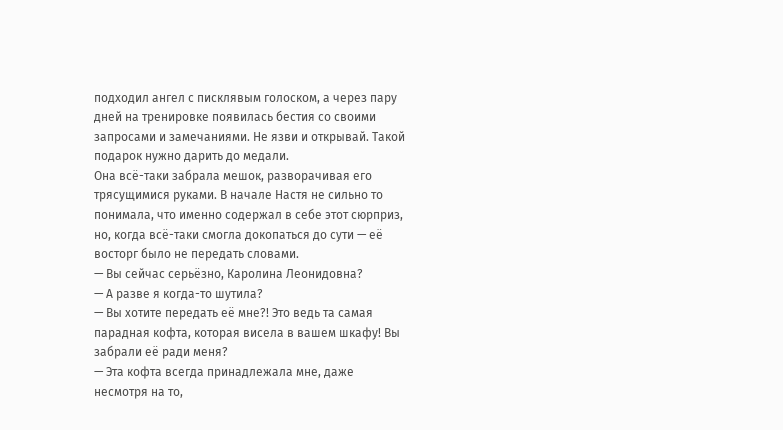подходил ангел с писклявым голоском, а через пару дней на тренировке появилась бестия со своими запросами и замечаниями. Не язви и открывай. Такой подарок нужно дарить до медали.
Она всё-таки забрала мешок, разворачивая его трясущимися руками. В начале Настя не сильно то понимала, что именно содержал в себе этот сюрприз, но, когда всё-таки смогла докопаться до сути — её восторг было не передать словами.
— Вы сейчас серьёзно, Каролина Леонидовна?
— А разве я когда-то шутила?
— Вы хотите передать её мне?! Это ведь та самая парадная кофта, которая висела в вашем шкафу! Вы забрали её ради меня?
— Эта кофта всегда принадлежала мне, даже несмотря на то,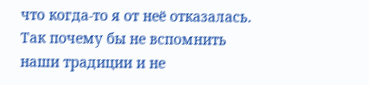что когда-то я от неё отказалась. Так почему бы не вспомнить наши традиции и не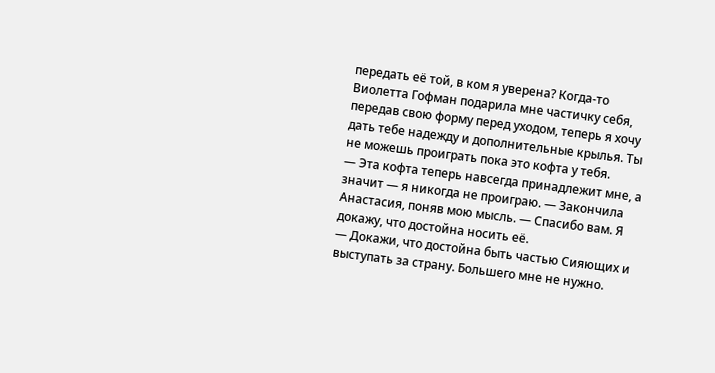передать её той, в ком я уверена? Когда-то Виолетта Гофман подарила мне частичку себя, передав свою форму перед уходом, теперь я хочу дать тебе надежду и дополнительные крылья. Ты не можешь проиграть пока это кофта у тебя.
— Эта кофта теперь навсегда принадлежит мне, а значит — я никогда не проиграю. — Закончила Анастасия, поняв мою мысль. — Спасибо вам. Я докажу, что достойна носить её.
— Докажи, что достойна быть частью Сияющих и выступать за страну. Большего мне не нужно.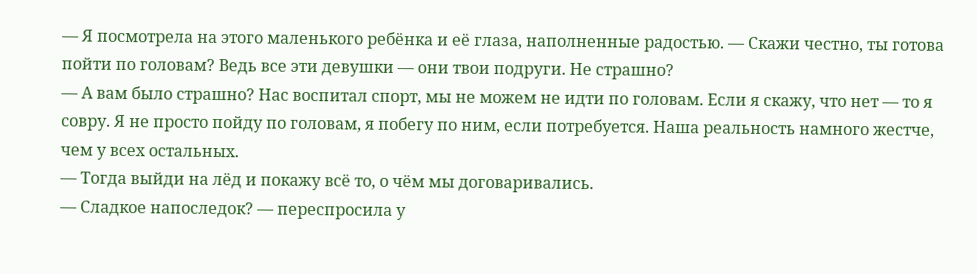— Я посмотрела на этого маленького ребёнка и её глаза, наполненные радостью. — Скажи честно, ты готова пойти по головам? Ведь все эти девушки — они твои подруги. Не страшно?
— А вам было страшно? Нас воспитал спорт, мы не можем не идти по головам. Если я скажу, что нет — то я совру. Я не просто пойду по головам, я побегу по ним, если потребуется. Наша реальность намного жестче, чем у всех остальных.
— Тогда выйди на лёд и покажу всё то, о чём мы договаривались.
— Сладкое напоследок? — переспросила у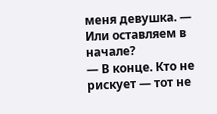меня девушка. — Или оставляем в начале?
— В конце. Кто не рискует — тот не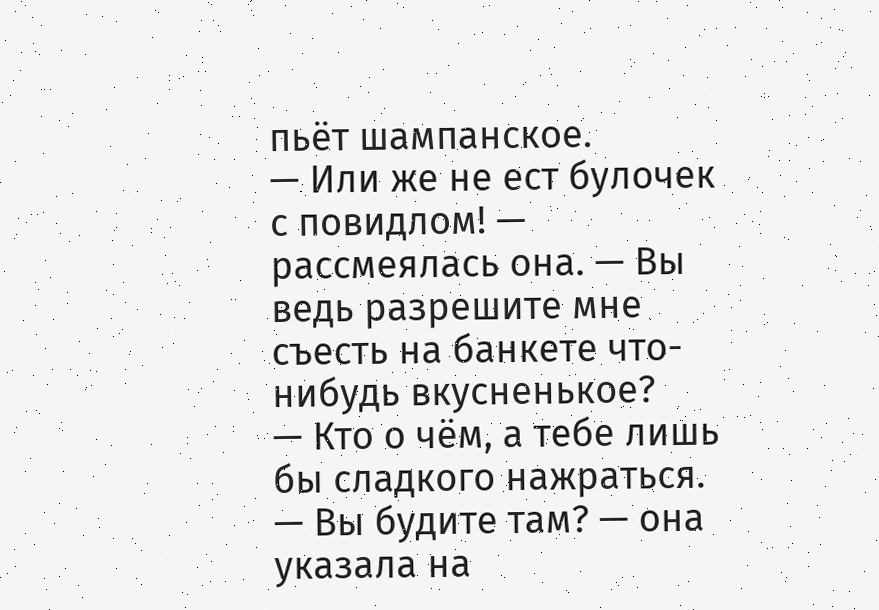пьёт шампанское.
— Или же не ест булочек с повидлом! — рассмеялась она. — Вы ведь разрешите мне съесть на банкете что-нибудь вкусненькое?
— Кто о чём, а тебе лишь бы сладкого нажраться.
— Вы будите там? — она указала на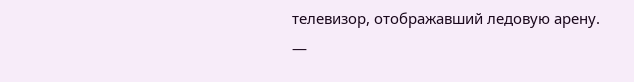телевизор, отображавший ледовую арену.
—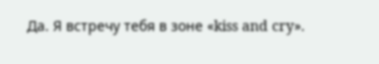Да. Я встречу тебя в зоне «kiss and cry».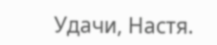Удачи, Настя.